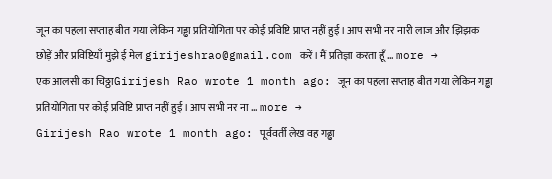जून का पहला सप्ताह बीत गया लेकिन गड्ढा प्रतियोगिता पर कोई प्रविष्टि प्राप्त नहीं हुई। आप सभी नर नारी लाज और झिझक छोड़ें और प्रविष्टियाँ मुझे ई मेल girijeshrao@gmail.com करें। मैं प्रतिज्ञा करता हूँ … more →
एक आलसी का चिठ्ठाGirijesh Rao wrote 1 month ago: जून का पहला सप्ताह बीत गया लेकिन गड्ढा प्रतियोगिता पर कोई प्रविष्टि प्राप्त नहीं हुई। आप सभी नर ना … more →
Girijesh Rao wrote 1 month ago: पूर्ववर्ती लेख वह गढ्ढा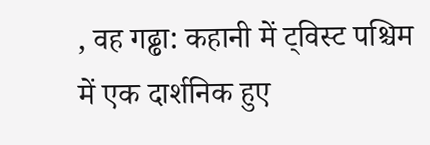, वह गढ्ढा: कहानी में ट्विस्ट पश्चिम में एक दार्शनिक हुए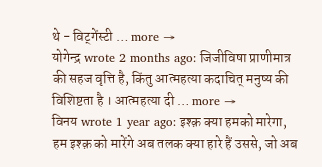थे - विट्गेंस्टी … more →
योगेन्द्र wrote 2 months ago: जिजीविषा प्राणीमात्र की सहज वृत्ति है, किंतु आत्महत्या कदाचित् मनुष्य की विशिष्टता है । आत्महत्या दी … more →
विनय wrote 1 year ago: इश्क़ क्या हमको मारेगा, हम इश्क़ को मारेंगे अब तलक क्या हारे हैं उससे, जो अब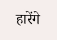हारेंगे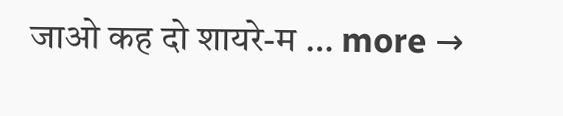जाओ कह दो शायरे-म … more →